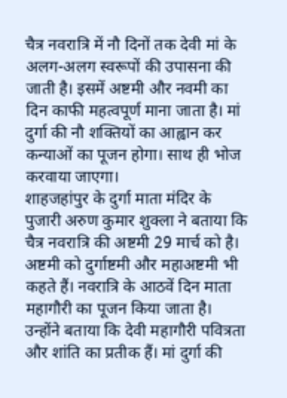चैत्र नवरात्रि में नौ दिनों तक देवी मां के अलग-अलग स्वरूपों की उपासना की जाती है। इसमें अष्टमी और नवमी का दिन काफी महत्वपूर्ण माना जाता है। मां दुर्गा की नौ शक्तियों का आह्वान कर कन्याओं का पूजन होगा। साथ ही भोज करवाया जाएगा।
शाहजहांपुर के दुर्गा माता मंदिर के पुजारी अरुण कुमार शुक्ला ने बताया कि चैत्र नवरात्रि की अष्टमी 29 मार्च को है। अष्टमी को दुर्गाष्टमी और महाअष्टमी भी कहते हैं। नवरात्रि के आठवें दिन माता महागौरी का पूजन किया जाता है।
उन्होंने बताया कि देवी महागौरी पवित्रता और शांति का प्रतीक हैं। मां दुर्गा की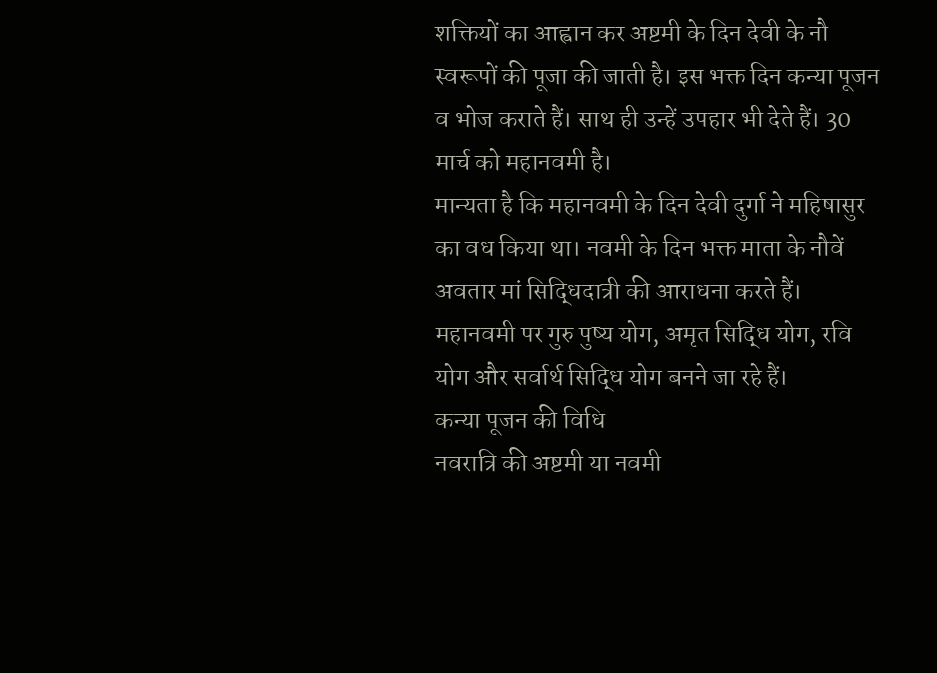शक्तियों का आह्वान कर अष्टमी के दिन देवी के नौ स्वरूपों की पूजा की जाती है। इस भक्त दिन कन्या पूजन व भोज कराते हैं। साथ ही उन्हें उपहार भी देते हैं। 30 मार्च को महानवमी है।
मान्यता है कि महानवमी के दिन देवी दुर्गा ने महिषासुर का वध किया था। नवमी के दिन भक्त माता के नौवें अवतार मां सिद्धिदात्री की आराधना करते हैं। महानवमी पर गुरु पुष्य योग, अमृत सिद्धि योग, रवि योग और सर्वार्थ सिद्धि योग बनने जा रहे हैं।
कन्या पूजन की विधि
नवरात्रि की अष्टमी या नवमी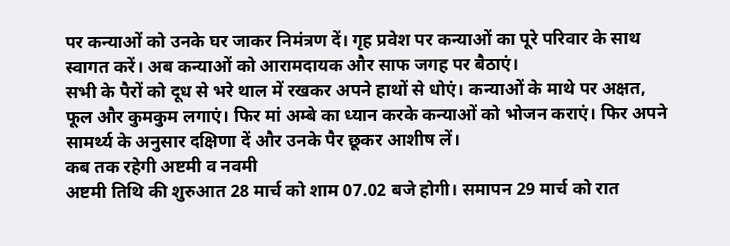पर कन्याओं को उनके घर जाकर निमंत्रण दें। गृह प्रवेश पर कन्याओं का पूरे परिवार के साथ स्वागत करें। अब कन्याओं को आरामदायक और साफ जगह पर बैठाएं।
सभी के पैरों को दूध से भरे थाल में रखकर अपने हाथों से धोएं। कन्याओं के माथे पर अक्षत, फूल और कुमकुम लगाएं। फिर मां अम्बे का ध्यान करके कन्याओं को भोजन कराएं। फिर अपने सामर्थ्य के अनुसार दक्षिणा दें और उनके पैर छूकर आशीष लें।
कब तक रहेगी अष्टमी व नवमी
अष्टमी तिथि की शुरुआत 28 मार्च को शाम 07.02 बजे होगी। समापन 29 मार्च को रात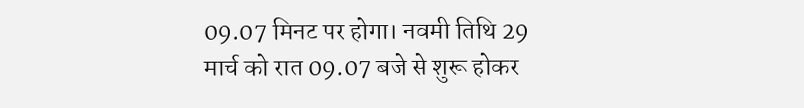09.07 मिनट पर होगा। नवमी तिथि 29 मार्च को रात 09.07 बजे से शुरू होकर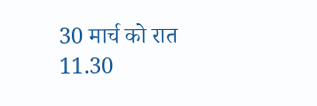30 मार्च को रात 11.30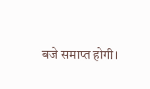बजे समाप्त होगी।